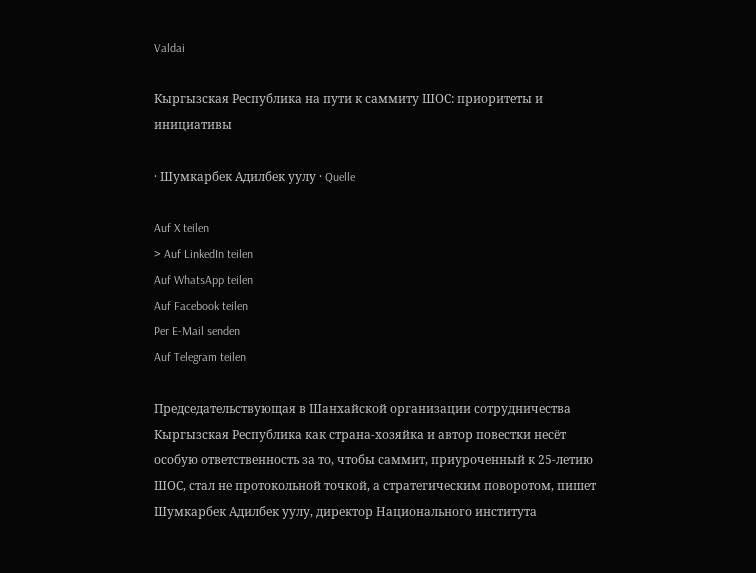Valdai

Кыргызская Республика на пути к саммиту ШОС: приоритеты и инициативы

· Шумкарбек Адилбек уулу · Quelle

Auf X teilen
> Auf LinkedIn teilen
Auf WhatsApp teilen
Auf Facebook teilen
Per E-Mail senden
Auf Telegram teilen

Председательствующая в Шанхайской организации сотрудничества Кыргызская Республика как страна-хозяйка и автор повестки несёт особую ответственность за то, чтобы саммит, приуроченный к 25-летию ШОС, стал не протокольной точкой, а стратегическим поворотом, пишет Шумкарбек Адилбек уулу, директор Национального института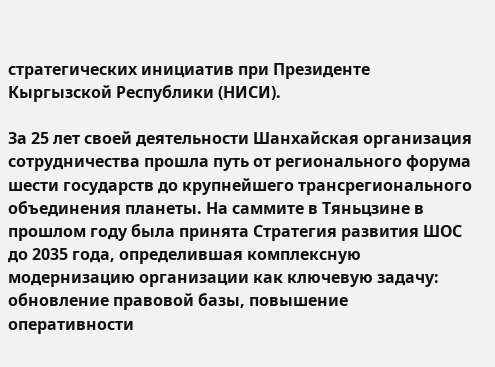стратегических инициатив при Президенте Кыргызской Республики (НИСИ).

За 25 лет своей деятельности Шанхайская организация сотрудничества прошла путь от регионального форума шести государств до крупнейшего трансрегионального объединения планеты. На саммите в Тяньцзине в прошлом году была принята Стратегия развития ШОС до 2035 года, определившая комплексную модернизацию организации как ключевую задачу: обновление правовой базы, повышение оперативности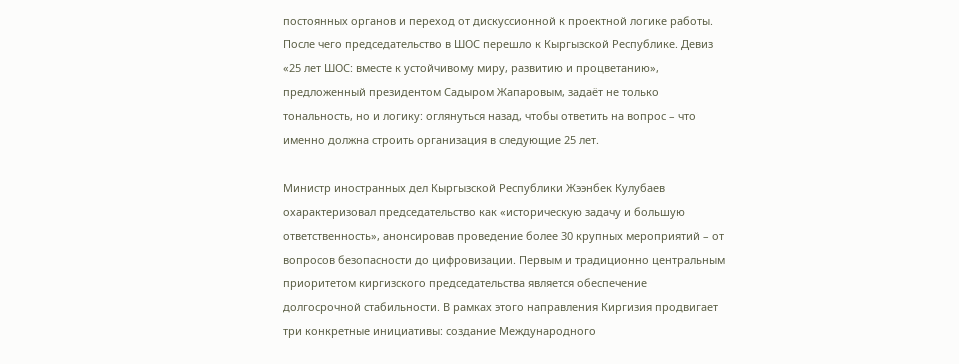постоянных органов и переход от дискуссионной к проектной логике работы. После чего председательство в ШОС перешло к Кыргызской Республике. Девиз «25 лет ШОС: вместе к устойчивому миру, развитию и процветанию», предложенный президентом Садыром Жапаровым, задаёт не только тональность, но и логику: оглянуться назад, чтобы ответить на вопрос – что именно должна строить организация в следующие 25 лет.

Министр иностранных дел Кыргызской Республики Жээнбек Кулубаев охарактеризовал председательство как «историческую задачу и большую ответственность», анонсировав проведение более 30 крупных мероприятий – от вопросов безопасности до цифровизации. Первым и традиционно центральным приоритетом киргизского председательства является обеспечение долгосрочной стабильности. В рамках этого направления Киргизия продвигает три конкретные инициативы: создание Международного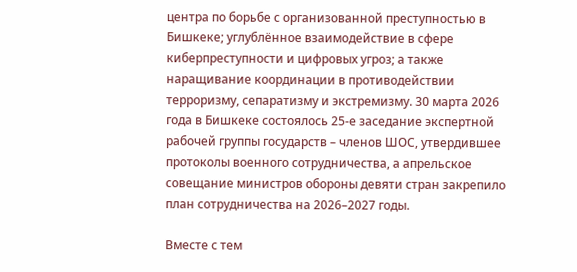центра по борьбе с организованной преступностью в Бишкеке; углублённое взаимодействие в сфере киберпреступности и цифровых угроз; а также наращивание координации в противодействии терроризму, сепаратизму и экстремизму. 30 марта 2026 года в Бишкеке состоялось 25-е заседание экспертной рабочей группы государств – членов ШОС, утвердившее протоколы военного сотрудничества, а апрельское совещание министров обороны девяти стран закрепило план сотрудничества на 2026–2027 годы.

Вместе с тем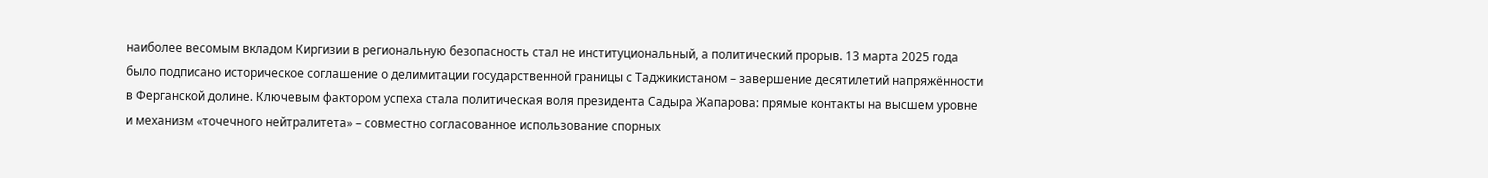наиболее весомым вкладом Киргизии в региональную безопасность стал не институциональный, а политический прорыв. 13 марта 2025 года было подписано историческое соглашение о делимитации государственной границы с Таджикистаном – завершение десятилетий напряжённости в Ферганской долине. Ключевым фактором успеха стала политическая воля президента Садыра Жапарова: прямые контакты на высшем уровне и механизм «точечного нейтралитета» – совместно согласованное использование спорных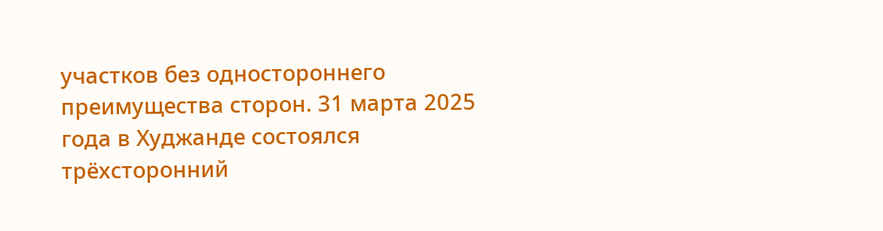участков без одностороннего преимущества сторон. 31 марта 2025 года в Худжанде состоялся трёхсторонний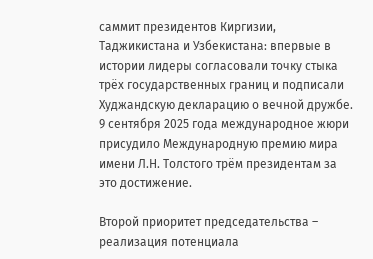саммит президентов Киргизии, Таджикистана и Узбекистана: впервые в истории лидеры согласовали точку стыка трёх государственных границ и подписали Худжандскую декларацию о вечной дружбе. 9 сентября 2025 года международное жюри присудило Международную премию мира имени Л.Н. Толстого трём президентам за это достижение.

Второй приоритет председательства – реализация потенциала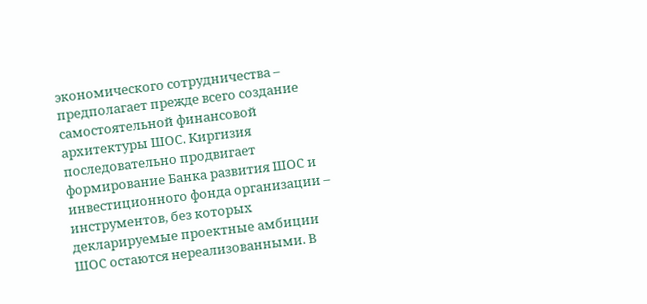экономического сотрудничества – предполагает прежде всего создание самостоятельной финансовой архитектуры ШОС. Киргизия последовательно продвигает формирование Банка развития ШОС и инвестиционного фонда организации – инструментов, без которых декларируемые проектные амбиции ШОС остаются нереализованными. В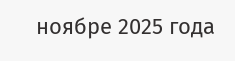ноябре 2025 года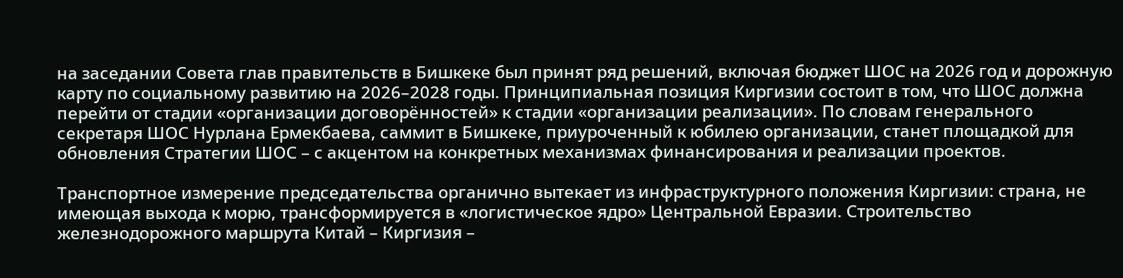на заседании Совета глав правительств в Бишкеке был принят ряд решений, включая бюджет ШОС на 2026 год и дорожную карту по социальному развитию на 2026–2028 годы. Принципиальная позиция Киргизии состоит в том, что ШОС должна перейти от стадии «организации договорённостей» к стадии «организации реализации». По словам генерального секретаря ШОС Нурлана Ермекбаева, саммит в Бишкеке, приуроченный к юбилею организации, станет площадкой для обновления Стратегии ШОС – с акцентом на конкретных механизмах финансирования и реализации проектов.

Транспортное измерение председательства органично вытекает из инфраструктурного положения Киргизии: страна, не имеющая выхода к морю, трансформируется в «логистическое ядро» Центральной Евразии. Строительство железнодорожного маршрута Китай – Киргизия –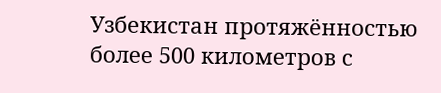Узбекистан протяжённостью более 500 километров с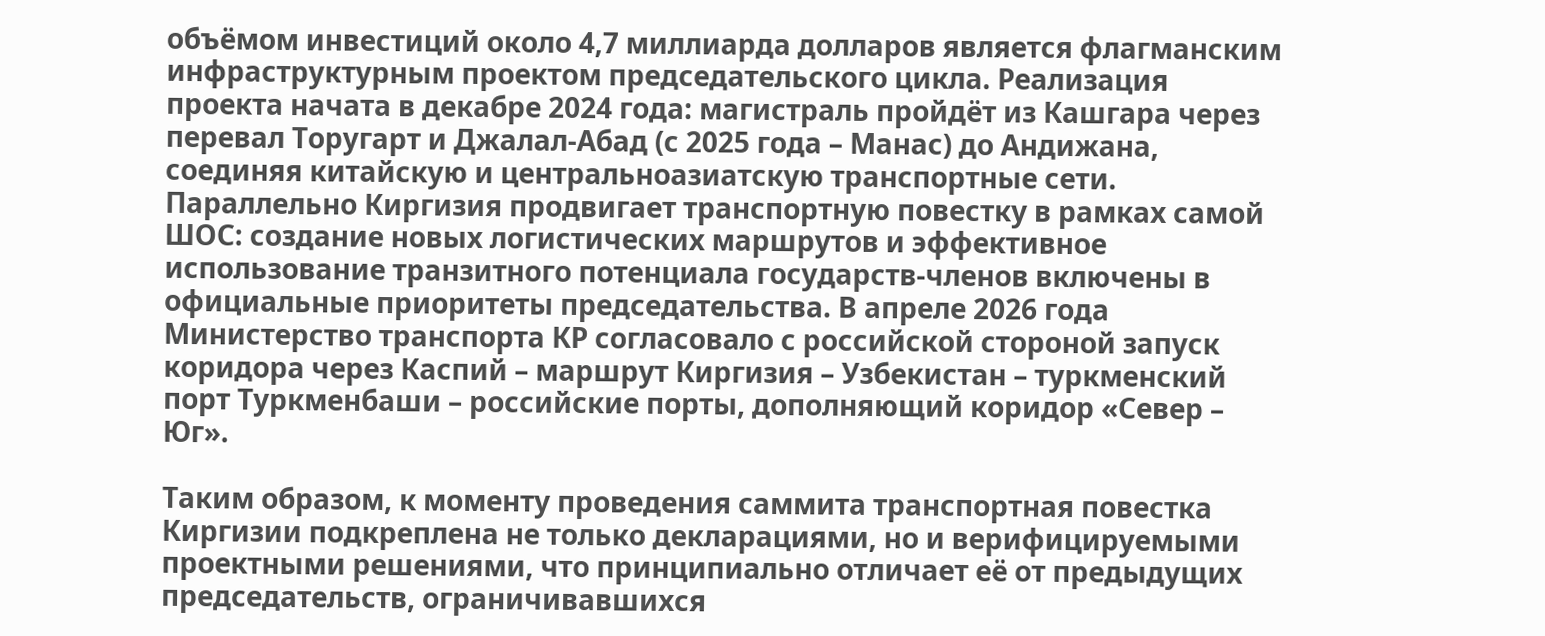объёмом инвестиций около 4,7 миллиарда долларов является флагманским инфраструктурным проектом председательского цикла. Реализация проекта начата в декабре 2024 года: магистраль пройдёт из Кашгара через перевал Торугарт и Джалал-Абад (с 2025 года – Манас) до Андижана, соединяя китайскую и центральноазиатскую транспортные сети. Параллельно Киргизия продвигает транспортную повестку в рамках самой ШОС: создание новых логистических маршрутов и эффективное использование транзитного потенциала государств-членов включены в официальные приоритеты председательства. В апреле 2026 года Министерство транспорта КР согласовало с российской стороной запуск коридора через Каспий – маршрут Киргизия – Узбекистан – туркменский порт Туркменбаши – российские порты, дополняющий коридор «Север – Юг».

Таким образом, к моменту проведения саммита транспортная повестка Киргизии подкреплена не только декларациями, но и верифицируемыми проектными решениями, что принципиально отличает её от предыдущих председательств, ограничивавшихся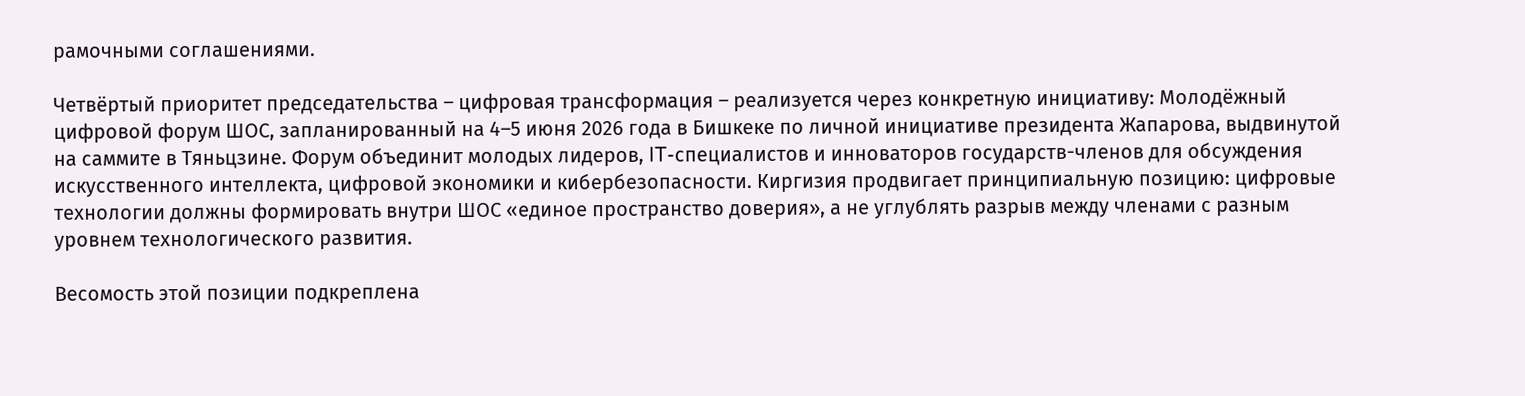рамочными соглашениями.

Четвёртый приоритет председательства – цифровая трансформация – реализуется через конкретную инициативу: Молодёжный цифровой форум ШОС, запланированный на 4–5 июня 2026 года в Бишкеке по личной инициативе президента Жапарова, выдвинутой на саммите в Тяньцзине. Форум объединит молодых лидеров, IT-специалистов и инноваторов государств-членов для обсуждения искусственного интеллекта, цифровой экономики и кибербезопасности. Киргизия продвигает принципиальную позицию: цифровые технологии должны формировать внутри ШОС «единое пространство доверия», а не углублять разрыв между членами с разным уровнем технологического развития.

Весомость этой позиции подкреплена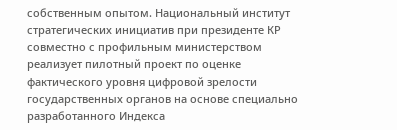собственным опытом. Национальный институт стратегических инициатив при президенте КР совместно с профильным министерством реализует пилотный проект по оценке фактического уровня цифровой зрелости государственных органов на основе специально разработанного Индекса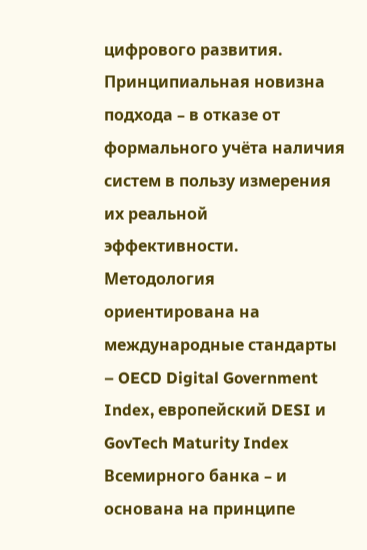цифрового развития. Принципиальная новизна подхода – в отказе от формального учёта наличия систем в пользу измерения их реальной эффективности. Методология ориентирована на международные стандарты – OECD Digital Government Index, европейский DESI и GovTech Maturity Index Всемирного банка – и основана на принципе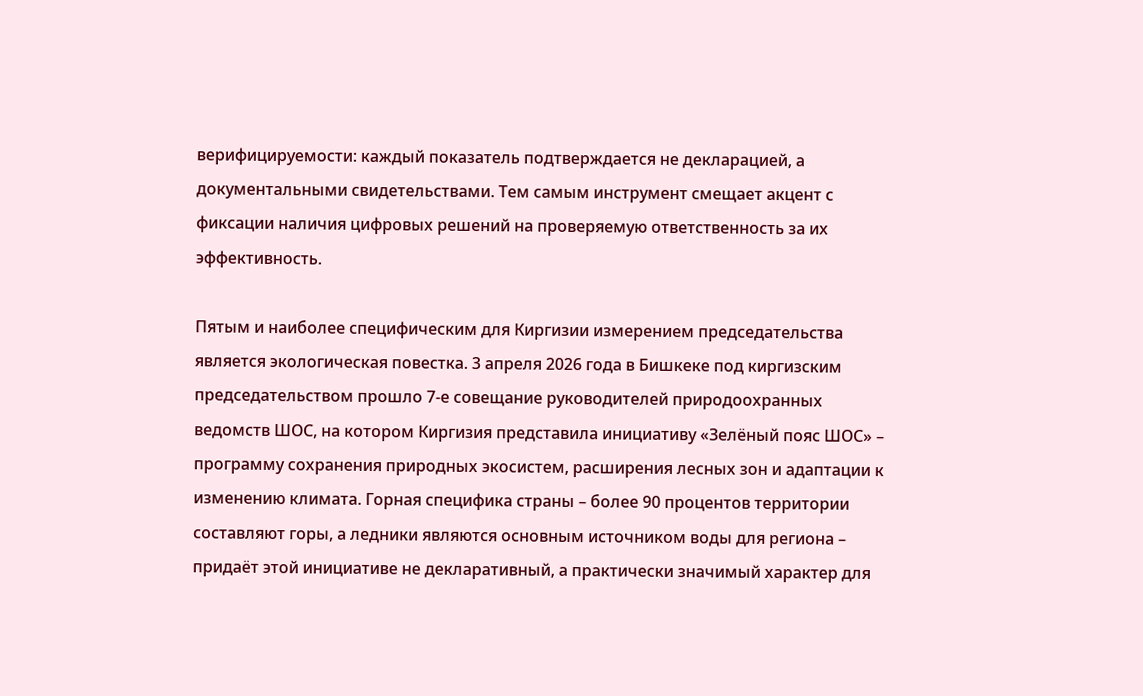верифицируемости: каждый показатель подтверждается не декларацией, а документальными свидетельствами. Тем самым инструмент смещает акцент с фиксации наличия цифровых решений на проверяемую ответственность за их эффективность.

Пятым и наиболее специфическим для Киргизии измерением председательства является экологическая повестка. 3 апреля 2026 года в Бишкеке под киргизским председательством прошло 7-е совещание руководителей природоохранных ведомств ШОС, на котором Киргизия представила инициативу «Зелёный пояс ШОС» – программу сохранения природных экосистем, расширения лесных зон и адаптации к изменению климата. Горная специфика страны – более 90 процентов территории составляют горы, а ледники являются основным источником воды для региона – придаёт этой инициативе не декларативный, а практически значимый характер для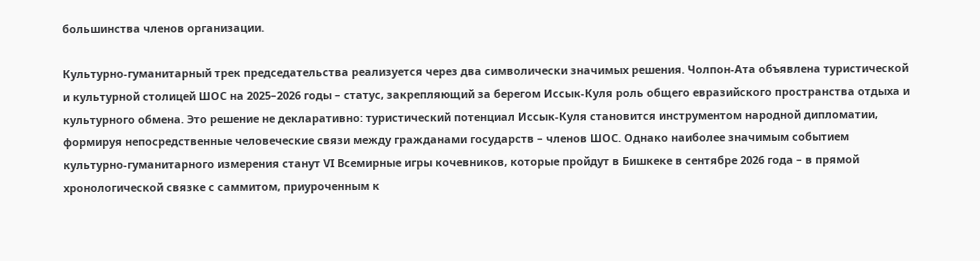большинства членов организации.

Культурно-гуманитарный трек председательства реализуется через два символически значимых решения. Чолпон-Ата объявлена туристической и культурной столицей ШОС на 2025–2026 годы – статус, закрепляющий за берегом Иссык-Куля роль общего евразийского пространства отдыха и культурного обмена. Это решение не декларативно: туристический потенциал Иссык-Куля становится инструментом народной дипломатии, формируя непосредственные человеческие связи между гражданами государств – членов ШОС. Однако наиболее значимым событием культурно-гуманитарного измерения станут VI Всемирные игры кочевников, которые пройдут в Бишкеке в сентябре 2026 года – в прямой хронологической связке с саммитом, приуроченным к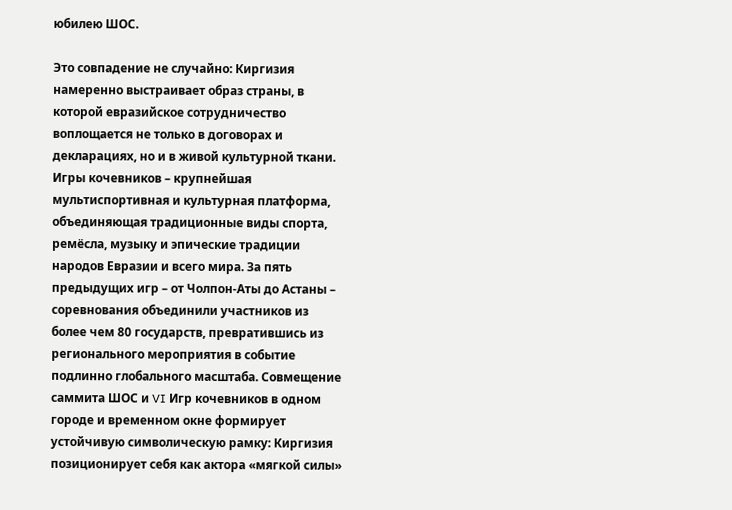юбилею ШОС.

Это совпадение не случайно: Киргизия намеренно выстраивает образ страны, в которой евразийское сотрудничество воплощается не только в договорах и декларациях, но и в живой культурной ткани. Игры кочевников – крупнейшая мультиспортивная и культурная платформа, объединяющая традиционные виды спорта, ремёсла, музыку и эпические традиции народов Евразии и всего мира. За пять предыдущих игр – от Чолпон-Аты до Астаны – соревнования объединили участников из более чем 80 государств, превратившись из регионального мероприятия в событие подлинно глобального масштаба. Совмещение саммита ШОС и VI Игр кочевников в одном городе и временном окне формирует устойчивую символическую рамку: Киргизия позиционирует себя как актора «мягкой силы»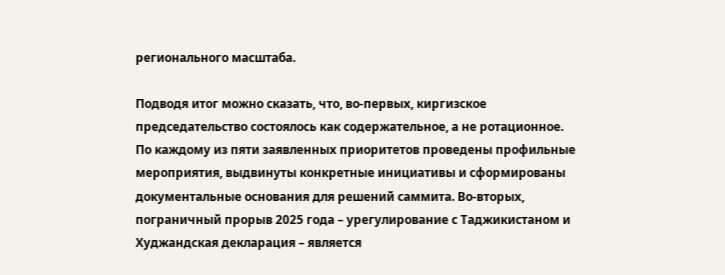регионального масштаба.

Подводя итог можно сказать, что, во-первых, киргизское председательство состоялось как содержательное, а не ротационное. По каждому из пяти заявленных приоритетов проведены профильные мероприятия, выдвинуты конкретные инициативы и сформированы документальные основания для решений саммита. Во-вторых, пограничный прорыв 2025 года – урегулирование с Таджикистаном и Худжандская декларация – является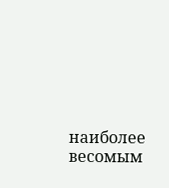наиболее весомым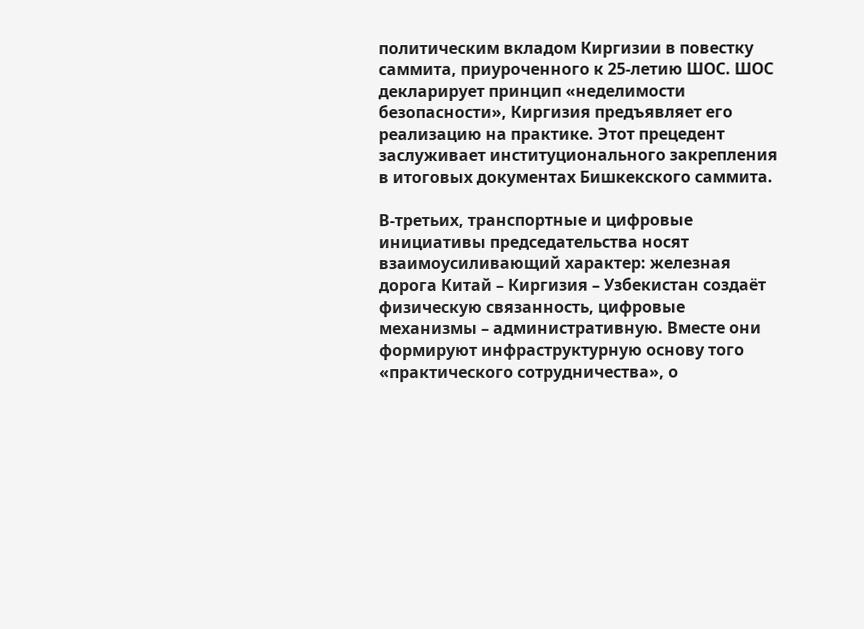политическим вкладом Киргизии в повестку саммита, приуроченного к 25-летию ШОС. ШОС декларирует принцип «неделимости безопасности», Киргизия предъявляет его реализацию на практике. Этот прецедент заслуживает институционального закрепления в итоговых документах Бишкекского саммита.

В-третьих, транспортные и цифровые инициативы председательства носят взаимоусиливающий характер: железная дорога Китай – Киргизия – Узбекистан создаёт физическую связанность, цифровые механизмы – административную. Вместе они формируют инфраструктурную основу того «практического сотрудничества», о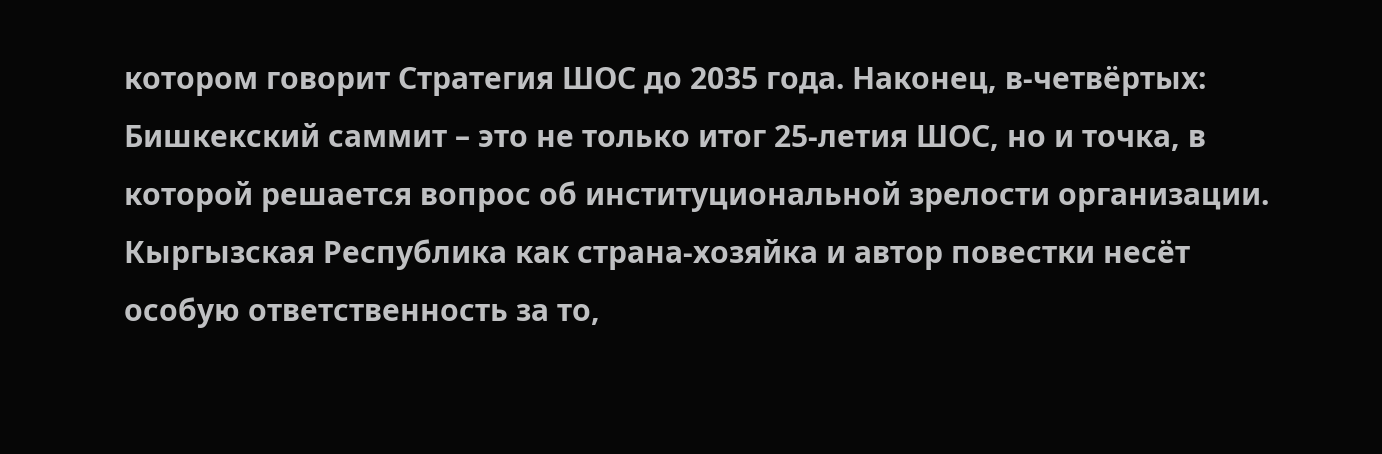котором говорит Стратегия ШОС до 2035 года. Наконец, в-четвёртых: Бишкекский саммит – это не только итог 25-летия ШОС, но и точка, в которой решается вопрос об институциональной зрелости организации. Кыргызская Республика как страна-хозяйка и автор повестки несёт особую ответственность за то,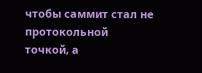чтобы саммит стал не протокольной точкой, а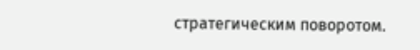стратегическим поворотом.